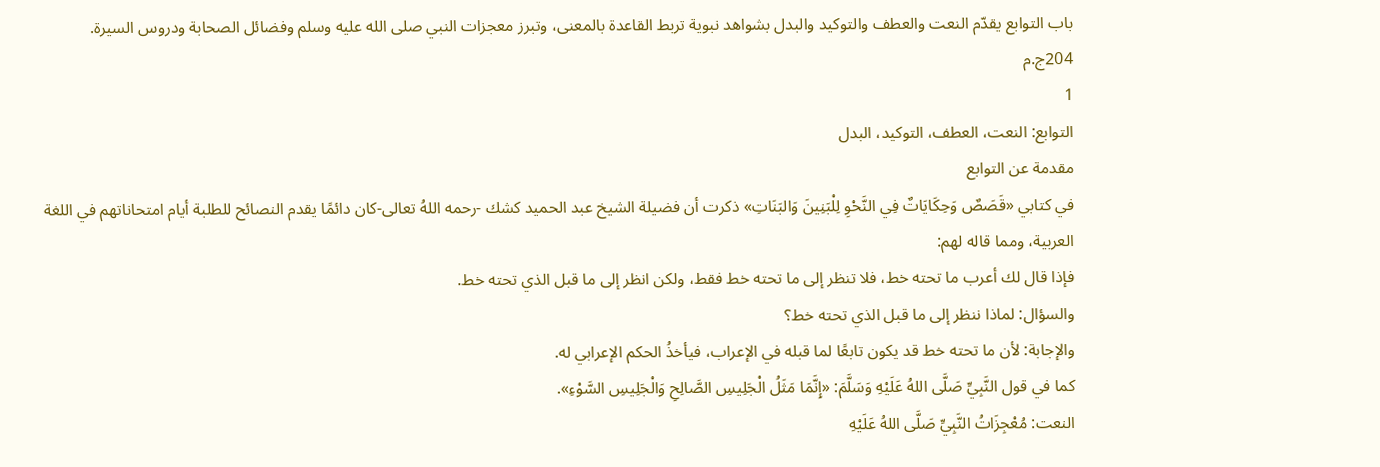باب التوابع يقدّم النعت والعطف والتوكيد والبدل بشواهد نبوية تربط القاعدة بالمعنى، وتبرز معجزات النبي صلى الله عليه وسلم وفضائل الصحابة ودروس السيرة.
204ج.م
1
التوابع: النعت، العطف، التوكيد، البدل
مقدمة عن التوابع
في كتابي «قَصَصٌ وَحِكَايَاتٌ فِي النَّحْوِ لِلْبَنِينَ وَالبَنَاتِ» ذكرت أن فضيلة الشيخ عبد الحميد كشك -رحمه اللهُ تعالى-كان دائمًا يقدم النصائح للطلبة أيام امتحاناتهم في اللغة العربية، ومما قاله لهم:
فإذا قال لك أعرب ما تحته خط، فلا تنظر إلى ما تحته خط فقط، ولكن انظر إلى ما قبل الذي تحته خط.
والسؤال: لماذا ننظر إلى ما قبل الذي تحته خط؟
والإجابة: لأن ما تحته خط قد يكون تابعًا لما قبله في الإعراب، فيأخذُ الحكم الإعرابي له.
كما في قول النَّبِيِّ صَلَّى اللهُ عَلَيْهِ وَسَلَّمَ: «إِنَّمَا مَثَلُ الْجَلِيسِ الصَّالِحِ وَالْجَلِيسِ السَّوْءِ».
النعت: مُعْجِزَاتُ النَّبِيِّ صَلَّى اللهُ عَلَيْهِ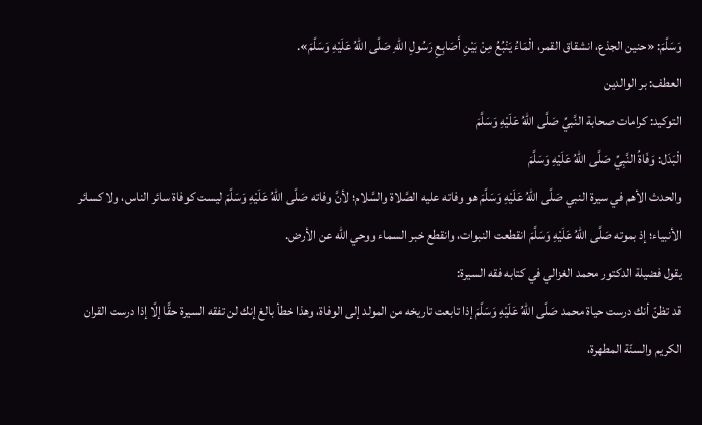وَسَلَّمَ: «حنين الجذع، انشقاق القمر، الْمَاءُ يَنْبُعُ مِنْ بَيْنِ أَصَابِعِ رَسُولِ اللهِ صَلَّى اللهُ عَلَيْهِ وَسَلَّمَ».
العطف: بر الوالدين
التوكيد: كرامات صحابة النَّبيِّ صَلَّى اللهُ عَلَيْهِ وَسَلَّمَ
الْبَدَل: وَفَاةُ النَّبِيِّ صَلَّى اللهُ عَلَيْهِ وَسَلَّمَ
والحدث الأهم في سيرة النبي صَلَّى اللهُ عَلَيْهِ وَسَلَّمَ هو وفاته عليه الصَّلاة والسَّلام؛ لأنَّ وفاته صَلَّى اللهُ عَلَيْهِ وَسَلَّمَ ليست كوفاة سائر الناس، ولا كسائر الأنبياء؛ إذ بموته صَلَّى اللهُ عَلَيْهِ وَسَلَّمَ انقطعت النبوات، وانقطع خبر السماء ووحي الله عن الأرض.
يقول فضيلة الدكتور محمد الغزالي في كتابه فقه السيرة:
قد تظنّ أنك درست حياة محمد صَلَّى اللهُ عَلَيْهِ وَسَلَّمَ إذا تابعت تاريخه من المولد إلى الوفاة، وهذا خطأ بالغ إنك لن تفقه السيرة حقًّا إلَّا إذا درست القران الكريم والسنّة المطهرة،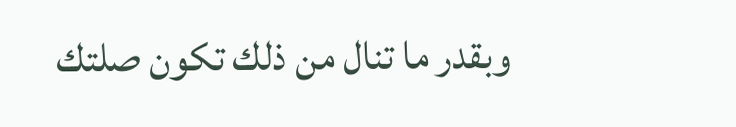وبقدر ما تنال من ذلك تكون صلتك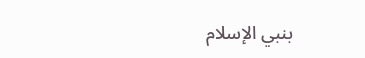بنبي الإسلام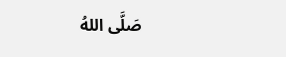صَلَّى اللهُ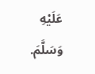عَلَيْهِ وَسَلَّمَ.